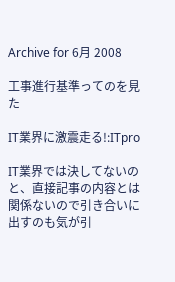Archive for 6月 2008

工事進行基準ってのを見た

IT業界に激震走る!:ITpro

IT業界では決してないのと、直接記事の内容とは関係ないので引き合いに出すのも気が引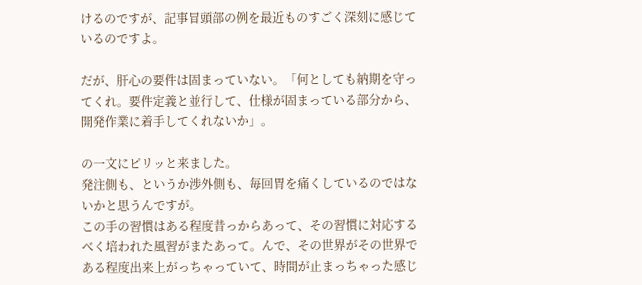けるのですが、記事冒頭部の例を最近ものすごく深刻に感じているのですよ。

だが、肝心の要件は固まっていない。「何としても納期を守ってくれ。要件定義と並行して、仕様が固まっている部分から、開発作業に着手してくれないか」。

の一文にピリッと来ました。
発注側も、というか渉外側も、毎回胃を痛くしているのではないかと思うんですが。
この手の習慣はある程度昔っからあって、その習慣に対応するべく培われた風習がまたあって。んで、その世界がその世界である程度出来上がっちゃっていて、時間が止まっちゃった感じ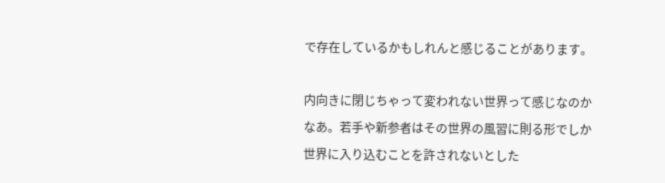で存在しているかもしれんと感じることがあります。

内向きに閉じちゃって変われない世界って感じなのかなあ。若手や新参者はその世界の風習に則る形でしか世界に入り込むことを許されないとした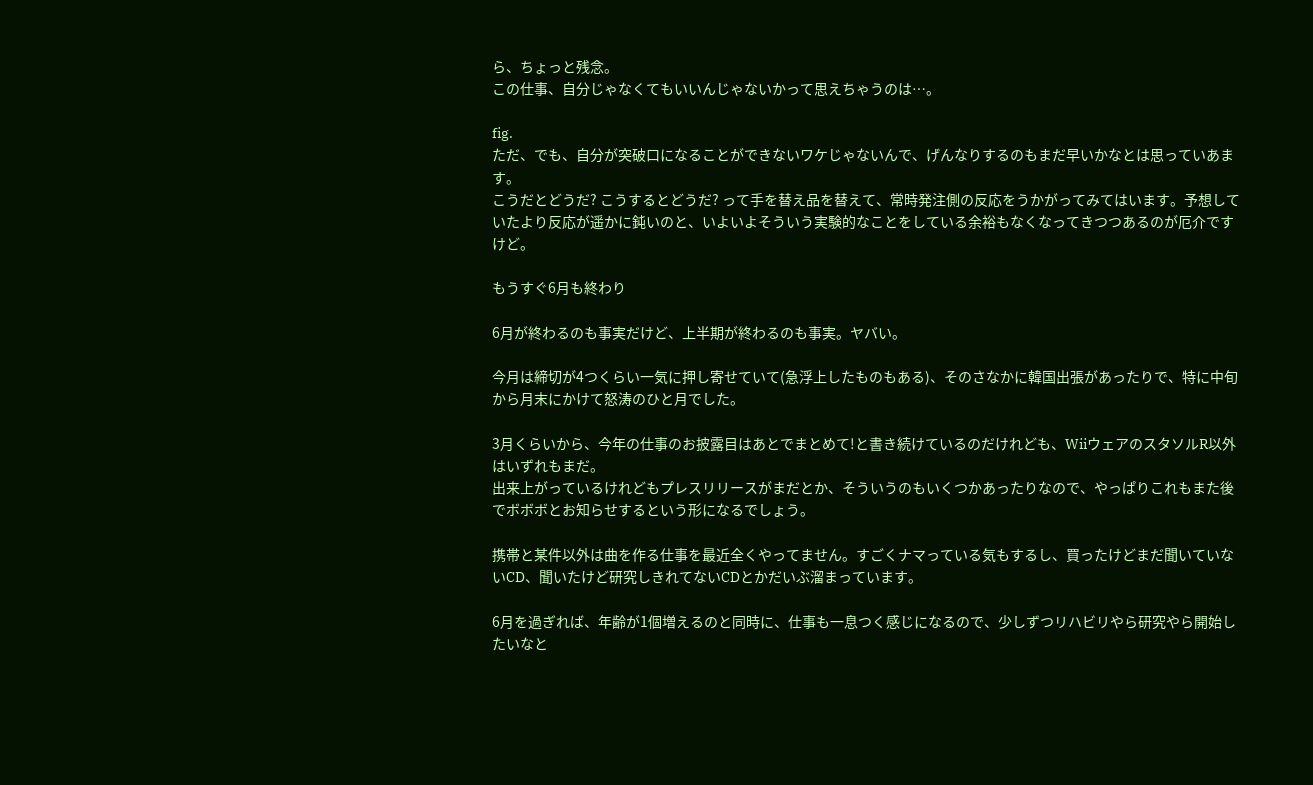ら、ちょっと残念。
この仕事、自分じゃなくてもいいんじゃないかって思えちゃうのは…。

fig.
ただ、でも、自分が突破口になることができないワケじゃないんで、げんなりするのもまだ早いかなとは思っていあます。
こうだとどうだ? こうするとどうだ? って手を替え品を替えて、常時発注側の反応をうかがってみてはいます。予想していたより反応が遥かに鈍いのと、いよいよそういう実験的なことをしている余裕もなくなってきつつあるのが厄介ですけど。

もうすぐ6月も終わり

6月が終わるのも事実だけど、上半期が終わるのも事実。ヤバい。

今月は締切が4つくらい一気に押し寄せていて(急浮上したものもある)、そのさなかに韓国出張があったりで、特に中旬から月末にかけて怒涛のひと月でした。

3月くらいから、今年の仕事のお披露目はあとでまとめて!と書き続けているのだけれども、WiiウェアのスタソルR以外はいずれもまだ。
出来上がっているけれどもプレスリリースがまだとか、そういうのもいくつかあったりなので、やっぱりこれもまた後でボボボとお知らせするという形になるでしょう。

携帯と某件以外は曲を作る仕事を最近全くやってません。すごくナマっている気もするし、買ったけどまだ聞いていないCD、聞いたけど研究しきれてないCDとかだいぶ溜まっています。

6月を過ぎれば、年齢が1個増えるのと同時に、仕事も一息つく感じになるので、少しずつリハビリやら研究やら開始したいなと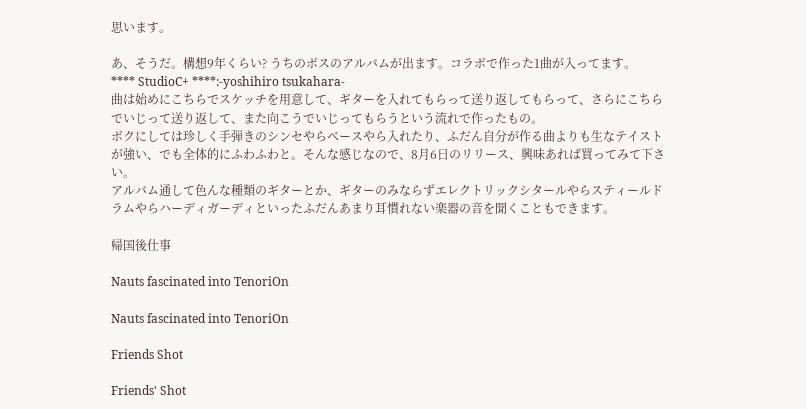思います。

あ、そうだ。構想9年くらい? うちのボスのアルバムが出ます。コラボで作った1曲が入ってます。
**** StudioC+ ****:-yoshihiro tsukahara-
曲は始めにこちらでスケッチを用意して、ギターを入れてもらって送り返してもらって、さらにこちらでいじって送り返して、また向こうでいじってもらうという流れで作ったもの。
ボクにしては珍しく手弾きのシンセやらベースやら入れたり、ふだん自分が作る曲よりも生なテイストが強い、でも全体的にふわふわと。そんな感じなので、8月6日のリリース、興味あれば買ってみて下さい。
アルバム通して色んな種類のギターとか、ギターのみならずエレクトリックシタールやらスティールドラムやらハーディガーディといったふだんあまり耳慣れない楽器の音を聞くこともできます。

帰国後仕事

Nauts fascinated into TenoriOn

Nauts fascinated into TenoriOn

Friends Shot

Friends' Shot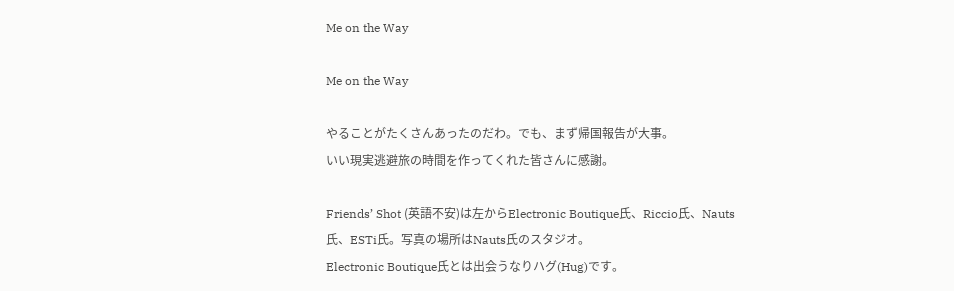Me on the Way

Me on the Way

やることがたくさんあったのだわ。でも、まず帰国報告が大事。
いい現実逃避旅の時間を作ってくれた皆さんに感謝。

Friends’ Shot (英語不安)は左からElectronic Boutique氏、Riccio氏、Nauts氏、ESTi氏。写真の場所はNauts氏のスタジオ。
Electronic Boutique氏とは出会うなりハグ(Hug)です。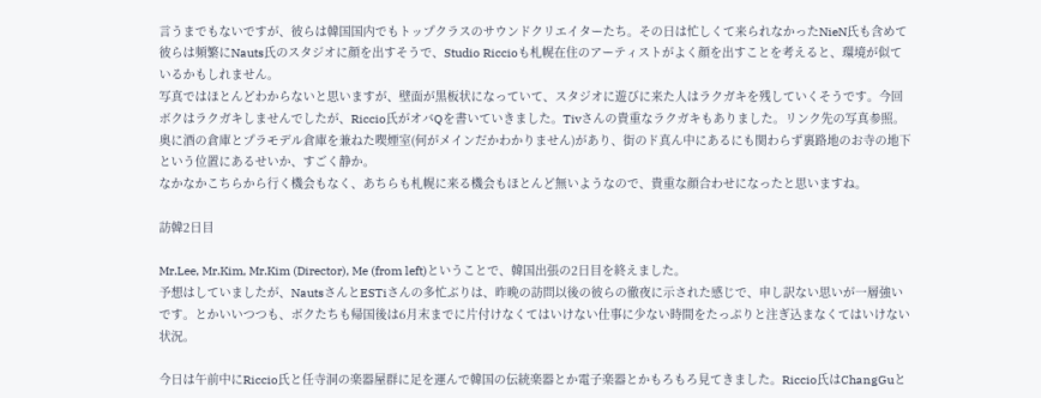言うまでもないですが、彼らは韓国国内でもトップクラスのサウンドクリエイターたち。その日は忙しくて来られなかったNieN氏も含めて彼らは頻繁にNauts氏のスタジオに顔を出すそうで、Studio Riccioも札幌在住のアーティストがよく顔を出すことを考えると、環境が似ているかもしれません。
写真ではほとんどわからないと思いますが、壁面が黒板状になっていて、スタジオに遊びに来た人はラクガキを残していくそうです。今回ボクはラクガキしませんでしたが、Riccio氏がオバQを書いていきました。Tivさんの貴重なラクガキもありました。リンク先の写真参照。
奥に酒の倉庫とプラモデル倉庫を兼ねた喫煙室(何がメインだかわかりません)があり、街のド真ん中にあるにも関わらず裏路地のお寺の地下という位置にあるせいか、すごく静か。
なかなかこちらから行く機会もなく、あちらも札幌に来る機会もほとんど無いようなので、貴重な顔合わせになったと思いますね。

訪韓2日目

Mr.Lee, Mr.Kim, Mr.Kim (Director), Me (from left)ということで、韓国出張の2日目を終えました。
予想はしていましたが、NautsさんとESTiさんの多忙ぶりは、昨晩の訪問以後の彼らの徹夜に示された感じで、申し訳ない思いが一層強いです。とかいいつつも、ボクたちも帰国後は6月末までに片付けなくてはいけない仕事に少ない時間をたっぷりと注ぎ込まなくてはいけない状況。

今日は午前中にRiccio氏と任寺洞の楽器屋群に足を運んで韓国の伝統楽器とか電子楽器とかもろもろ見てきました。Riccio氏はChangGuと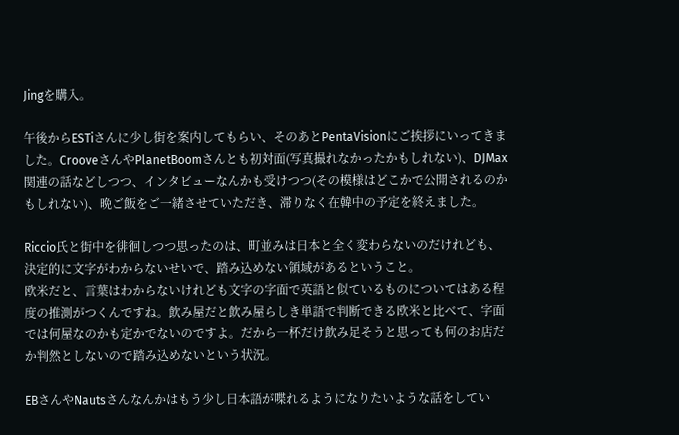Jingを購入。

午後からESTiさんに少し街を案内してもらい、そのあとPentaVisionにご挨拶にいってきました。CrooveさんやPlanetBoomさんとも初対面(写真撮れなかったかもしれない)、DJMax関連の話などしつつ、インタビューなんかも受けつつ(その模様はどこかで公開されるのかもしれない)、晩ご飯をご一緒させていただき、滞りなく在韓中の予定を終えました。

Riccio氏と街中を徘徊しつつ思ったのは、町並みは日本と全く変わらないのだけれども、決定的に文字がわからないせいで、踏み込めない領域があるということ。
欧米だと、言葉はわからないけれども文字の字面で英語と似ているものについてはある程度の推測がつくんですね。飲み屋だと飲み屋らしき単語で判断できる欧米と比べて、字面では何屋なのかも定かでないのですよ。だから一杯だけ飲み足そうと思っても何のお店だか判然としないので踏み込めないという状況。

EBさんやNautsさんなんかはもう少し日本語が喋れるようになりたいような話をしてい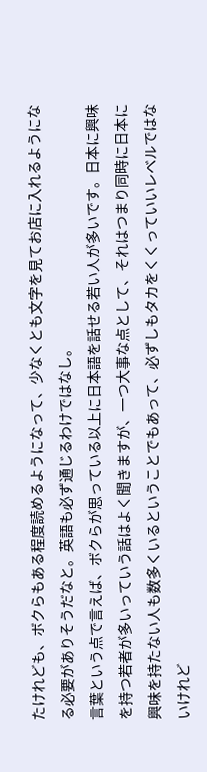たけれども、ボクらもある程度読めるようになって、少なくとも文字を見てお店に入れるようになる必要がありそうだなと。英語も必ず通じるわけではなし。
言葉という点で言えば、ボクらが思っている以上に日本語を話せる若い人が多いです。日本に興味を持つ若者が多いっていう話はよく聞きますが、一つ大事な点として、それはつまり同時に日本に興味を持たない人も数多くいるということでもあって、必ずしもタカをくくっていいレベルではないけれど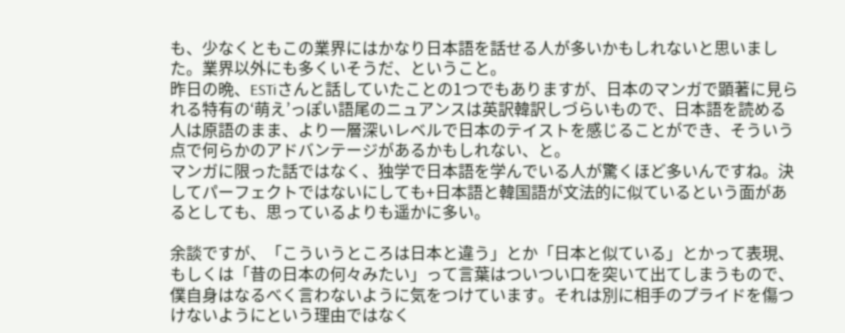も、少なくともこの業界にはかなり日本語を話せる人が多いかもしれないと思いました。業界以外にも多くいそうだ、ということ。
昨日の晩、ESTiさんと話していたことの1つでもありますが、日本のマンガで顕著に見られる特有の‘萌え’っぽい語尾のニュアンスは英訳韓訳しづらいもので、日本語を読める人は原語のまま、より一層深いレベルで日本のテイストを感じることができ、そういう点で何らかのアドバンテージがあるかもしれない、と。
マンガに限った話ではなく、独学で日本語を学んでいる人が驚くほど多いんですね。決してパーフェクトではないにしても+日本語と韓国語が文法的に似ているという面があるとしても、思っているよりも遥かに多い。

余談ですが、「こういうところは日本と違う」とか「日本と似ている」とかって表現、もしくは「昔の日本の何々みたい」って言葉はついつい口を突いて出てしまうもので、僕自身はなるべく言わないように気をつけています。それは別に相手のプライドを傷つけないようにという理由ではなく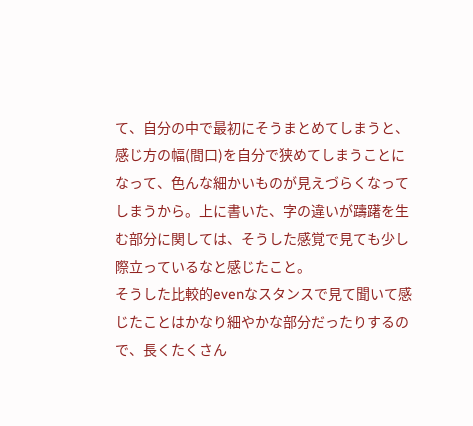て、自分の中で最初にそうまとめてしまうと、感じ方の幅(間口)を自分で狭めてしまうことになって、色んな細かいものが見えづらくなってしまうから。上に書いた、字の違いが躊躇を生む部分に関しては、そうした感覚で見ても少し際立っているなと感じたこと。
そうした比較的evenなスタンスで見て聞いて感じたことはかなり細やかな部分だったりするので、長くたくさん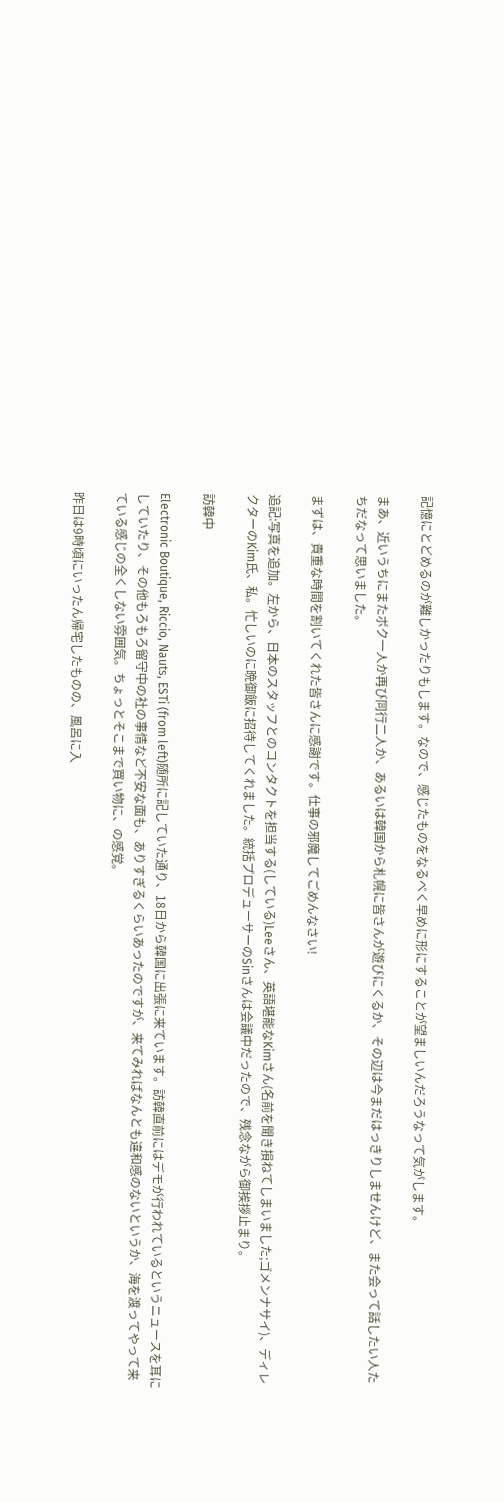記憶にとどめるのが難しかったりもします。なので、感じたものをなるべく早めに形にすることが望ましいんだろうなって気がします。

まあ、近いうちにまたボク一人か再び同行二人か、あるいは韓国から札幌に皆さんが遊びにくるか、その辺は今まだはっきりしませんけど、また会って話したい人たちだなって思いました。

まずは、貴重な時間を割いてくれた皆さんに感謝です。仕事の邪魔してごめんなさい!

追記:写真を追加。左から、日本のスタッフとのコンタクトを担当する(している)Leeさん、英語堪能なKimさん(名前を聞き損ねてしまいました;ゴメンナサイ)、ディレクターのKim氏、私。忙しいのに晩御飯に招待してくれました。統括プロデューサーのSinさんは会議中だったので、残念ながら御挨拶止まり。

訪韓中

Electronic Boutique, Riccio, Nauts, ESTi (from left)随所に記していた通り、18日から韓国に出張に来ています。訪韓直前にはデモが行われているというニュースを耳にしていたり、その他もろもろ留守中の社の事情など不安な面も、ありすぎるくらいあったのですが、来てみればなんとも違和感のないというか、海を渡ってやって来ている感じの全くしない雰囲気。ちょっとそこまで買い物に、の感覚。

昨日は9時頃にいったん帰宅したものの、風呂に入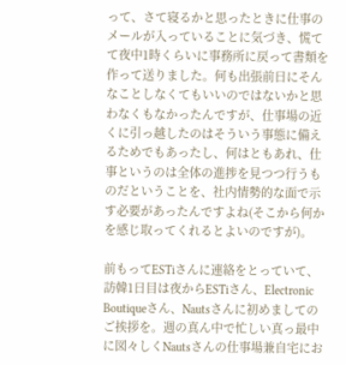って、さて寝るかと思ったときに仕事のメールが入っていることに気づき、慌てて夜中1時くらいに事務所に戻って書類を作って送りました。何も出張前日にそんなことしなくてもいいのではないかと思わなくもなかったんですが、仕事場の近くに引っ越したのはそういう事態に備えるためでもあったし、何はともあれ、仕事というのは全体の進捗を見つつ行うものだということを、社内情勢的な面で示す必要があったんですよね(そこから何かを感じ取ってくれるとよいのですが)。

前もってESTiさんに連絡をとっていて、訪韓1日目は夜からESTiさん、Electronic Boutiqueさん、Nautsさんに初めましてのご挨拶を。週の真ん中で忙しい真っ最中に図々しくNautsさんの仕事場兼自宅にお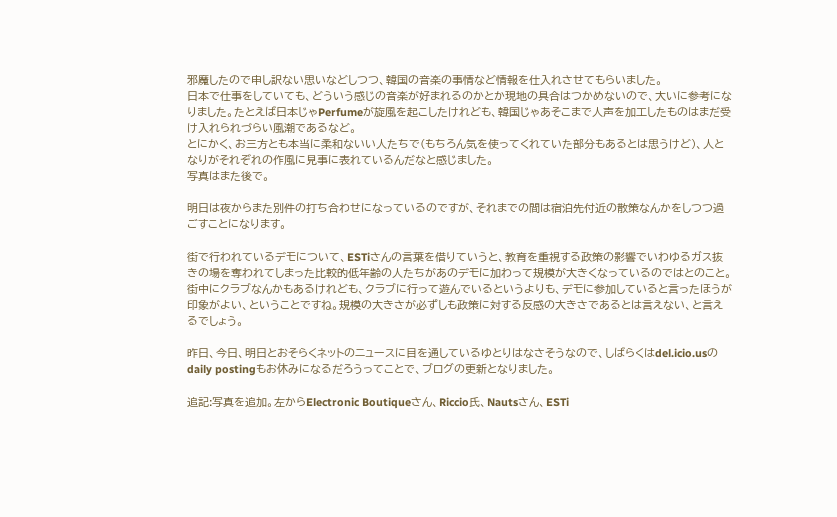邪魔したので申し訳ない思いなどしつつ、韓国の音楽の事情など情報を仕入れさせてもらいました。
日本で仕事をしていても、どういう感じの音楽が好まれるのかとか現地の具合はつかめないので、大いに参考になりました。たとえば日本じゃPerfumeが旋風を起こしたけれども、韓国じゃあそこまで人声を加工したものはまだ受け入れられづらい風潮であるなど。
とにかく、お三方とも本当に柔和ないい人たちで(もちろん気を使ってくれていた部分もあるとは思うけど)、人となりがそれぞれの作風に見事に表れているんだなと感じました。
写真はまた後で。

明日は夜からまた別件の打ち合わせになっているのですが、それまでの間は宿泊先付近の散策なんかをしつつ過ごすことになります。

街で行われているデモについて、ESTiさんの言葉を借りていうと、教育を重視する政策の影響でいわゆるガス抜きの場を奪われてしまった比較的低年齢の人たちがあのデモに加わって規模が大きくなっているのではとのこと。街中にクラブなんかもあるけれども、クラブに行って遊んでいるというよりも、デモに参加していると言ったほうが印象がよい、ということですね。規模の大きさが必ずしも政策に対する反感の大きさであるとは言えない、と言えるでしょう。

昨日、今日、明日とおそらくネットのニュースに目を通しているゆとりはなさそうなので、しばらくはdel.icio.usのdaily postingもお休みになるだろうってことで、ブログの更新となりました。

追記:写真を追加。左からElectronic Boutiqueさん、Riccio氏、Nautsさん、ESTi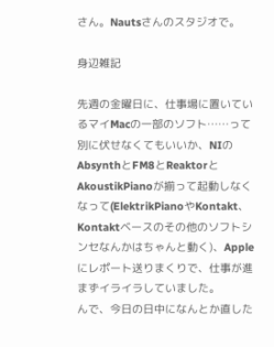さん。Nautsさんのスタジオで。

身辺雑記

先週の金曜日に、仕事場に置いているマイMacの一部のソフト……って別に伏せなくてもいいか、NIのAbsynthとFM8とReaktorとAkoustikPianoが揃って起動しなくなって(ElektrikPianoやKontakt、Kontaktベースのその他のソフトシンセなんかはちゃんと動く)、Appleにレポート送りまくりで、仕事が進まずイライラしていました。
んで、今日の日中になんとか直した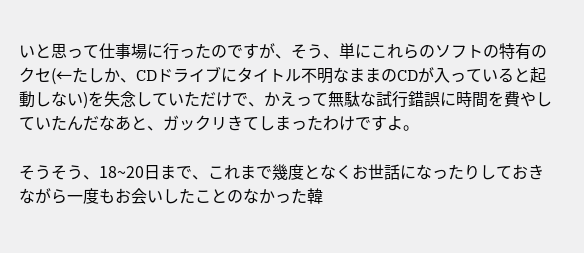いと思って仕事場に行ったのですが、そう、単にこれらのソフトの特有のクセ(←たしか、CDドライブにタイトル不明なままのCDが入っていると起動しない)を失念していただけで、かえって無駄な試行錯誤に時間を費やしていたんだなあと、ガックリきてしまったわけですよ。

そうそう、18~20日まで、これまで幾度となくお世話になったりしておきながら一度もお会いしたことのなかった韓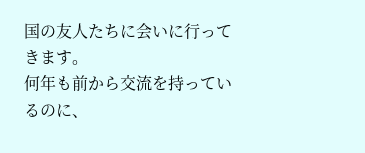国の友人たちに会いに行ってきます。
何年も前から交流を持っているのに、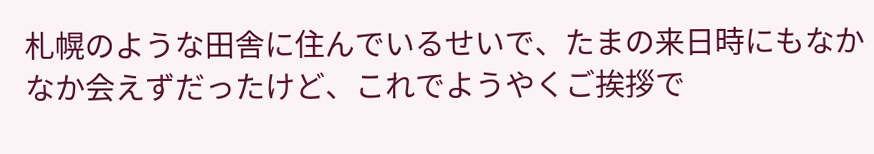札幌のような田舎に住んでいるせいで、たまの来日時にもなかなか会えずだったけど、これでようやくご挨拶で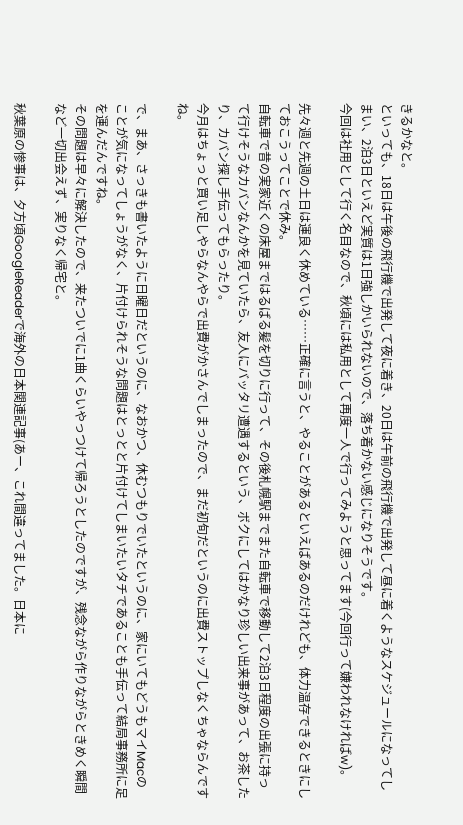きるかなと。
といっても、18日は午後の飛行機で出発して夜に着き、20日は午前の飛行機で出発して昼に着くようなスケジュールになってしまい、2泊3日といえど実質は1日強しかいられないので、落ち着かない感じになりそうです。
今回は社用として行く名目なので、秋頃には私用として再度一人で行ってみようと思ってます(今回行って嫌われなければw)。

先々週と先週の土日は運良く休めている……正確に言うと、やることがあるといえばあるのだけれども、体力温存できるときにしておこうってことで休み。
自転車で昔の実家近くの床屋まではるばる髪を切りに行って、その後札幌駅までまた自転車で移動して2泊3日程度の出張に持って行けそうなカバンなんかを見ていたら、友人にバッタリ遭遇するという、ボクにしてはかなり珍しい出来事があって、お茶したり、カバン探し手伝ってもらったり。
今月はちょっと買い足しやらなんやらで出費がかさんでしまったので、まだ初旬だというのに出費ストップしなくちゃならんですね。

で、まあ、さっきも書いたように日曜日だというのに、なおかつ、休むつもりでいたというのに、家にいてもどうもマイMacのことが気になってしょうがなく、片付けられそうな問題はとっとと片付けてしまいたいタチであることも手伝って結局事務所に足を運んだんですね。
その問題は早々に解決したので、来たついでに1曲くらいやっつけて帰ろうとしたのですが、残念ながら作りながらときめく瞬間など一切出会えず、実りなく帰宅と。

秋葉原の惨事は、夕方頃GoogleReaderで海外の日本関連記事(あー、これ間違ってました。日本に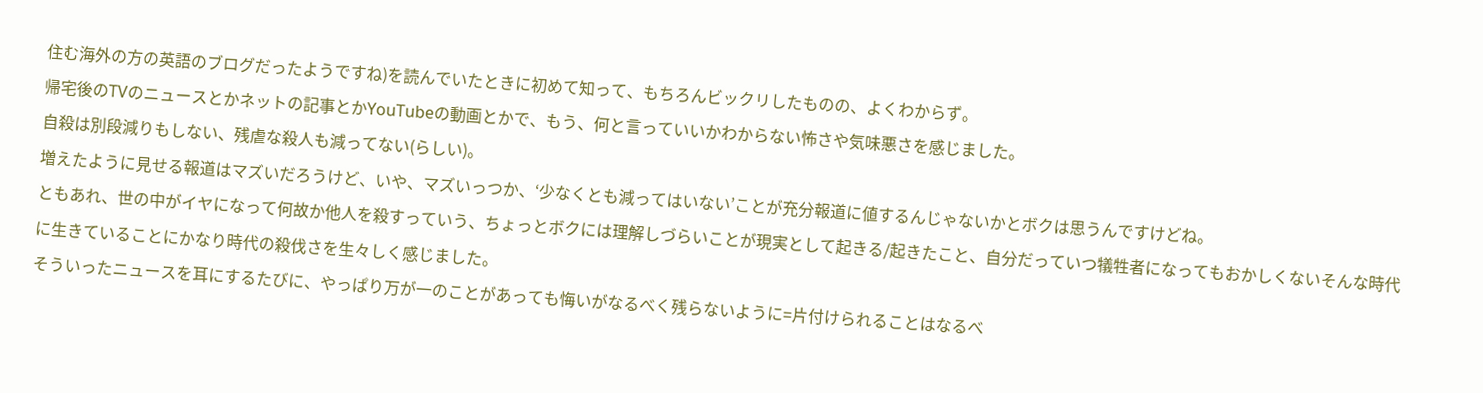住む海外の方の英語のブログだったようですね)を読んでいたときに初めて知って、もちろんビックリしたものの、よくわからず。
帰宅後のTVのニュースとかネットの記事とかYouTubeの動画とかで、もう、何と言っていいかわからない怖さや気味悪さを感じました。
自殺は別段減りもしない、残虐な殺人も減ってない(らしい)。
増えたように見せる報道はマズいだろうけど、いや、マズいっつか、‘少なくとも減ってはいない’ことが充分報道に値するんじゃないかとボクは思うんですけどね。
ともあれ、世の中がイヤになって何故か他人を殺すっていう、ちょっとボクには理解しづらいことが現実として起きる/起きたこと、自分だっていつ犠牲者になってもおかしくないそんな時代に生きていることにかなり時代の殺伐さを生々しく感じました。
そういったニュースを耳にするたびに、やっぱり万が一のことがあっても悔いがなるべく残らないように=片付けられることはなるべ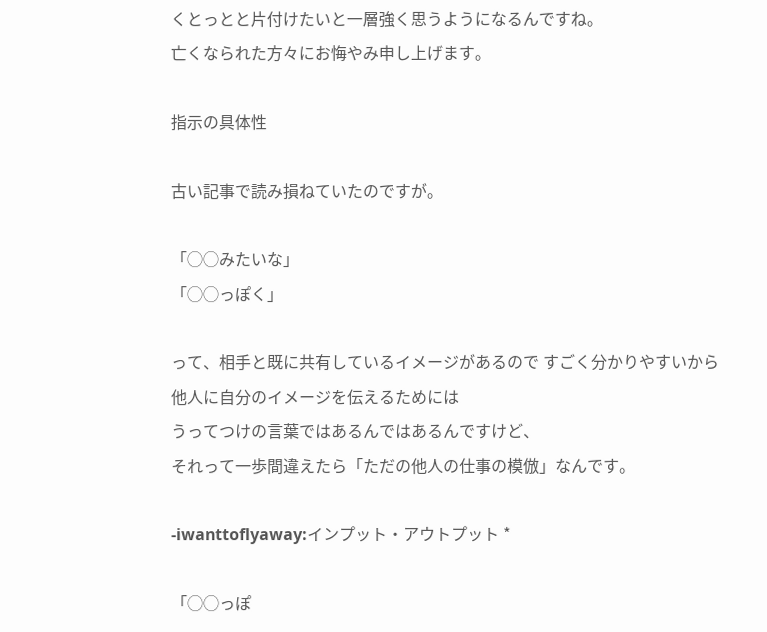くとっとと片付けたいと一層強く思うようになるんですね。
亡くなられた方々にお悔やみ申し上げます。

指示の具体性

古い記事で読み損ねていたのですが。

「◯◯みたいな」
「◯◯っぽく」

って、相手と既に共有しているイメージがあるので すごく分かりやすいから
他人に自分のイメージを伝えるためには
うってつけの言葉ではあるんではあるんですけど、
それって一歩間違えたら「ただの他人の仕事の模倣」なんです。

-iwanttoflyaway:インプット・アウトプット *

「◯◯っぽ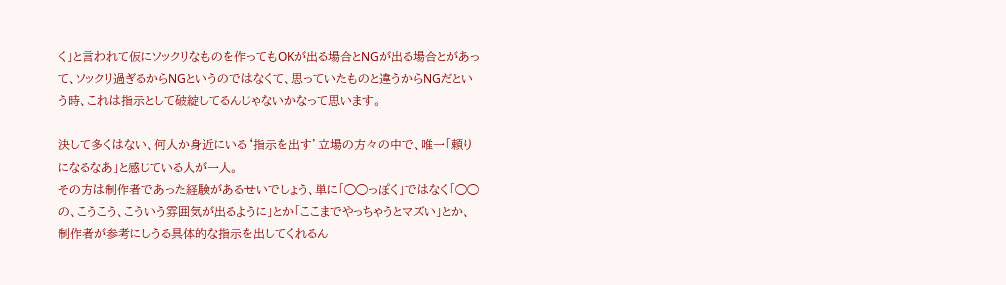く」と言われて仮にソックリなものを作ってもOKが出る場合とNGが出る場合とがあって、ソックリ過ぎるからNGというのではなくて、思っていたものと違うからNGだという時、これは指示として破綻してるんじゃないかなって思います。

決して多くはない、何人か身近にいる‘指示を出す’立場の方々の中で、唯一「頼りになるなあ」と感じている人が一人。
その方は制作者であった経験があるせいでしょう、単に「◯◯っぽく」ではなく「◯◯の、こうこう、こういう雰囲気が出るように」とか「ここまでやっちゃうとマズい」とか、制作者が参考にしうる具体的な指示を出してくれるん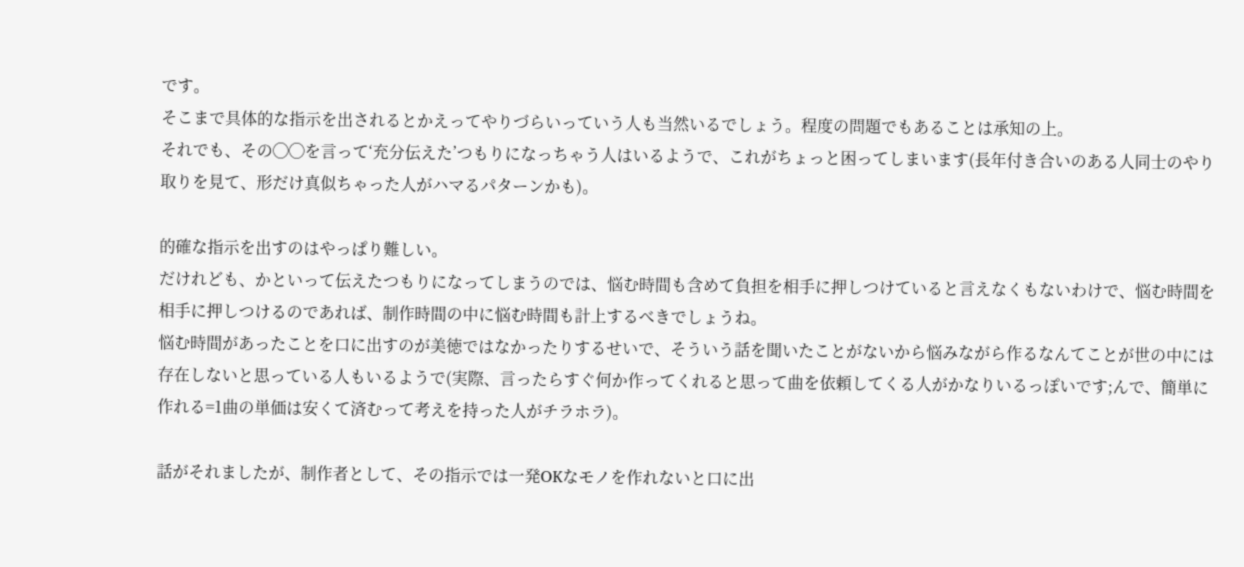です。
そこまで具体的な指示を出されるとかえってやりづらいっていう人も当然いるでしょう。程度の問題でもあることは承知の上。
それでも、その◯◯を言って‘充分伝えた’つもりになっちゃう人はいるようで、これがちょっと困ってしまいます(長年付き合いのある人同士のやり取りを見て、形だけ真似ちゃった人がハマるパターンかも)。

的確な指示を出すのはやっぱり難しい。
だけれども、かといって伝えたつもりになってしまうのでは、悩む時間も含めて負担を相手に押しつけていると言えなくもないわけで、悩む時間を相手に押しつけるのであれば、制作時間の中に悩む時間も計上するべきでしょうね。
悩む時間があったことを口に出すのが美徳ではなかったりするせいで、そういう話を聞いたことがないから悩みながら作るなんてことが世の中には存在しないと思っている人もいるようで(実際、言ったらすぐ何か作ってくれると思って曲を依頼してくる人がかなりいるっぽいです;んで、簡単に作れる=1曲の単価は安くて済むって考えを持った人がチラホラ)。

話がそれましたが、制作者として、その指示では一発OKなモノを作れないと口に出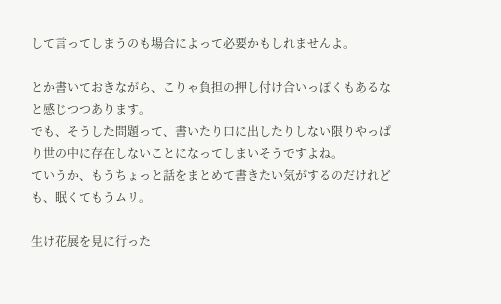して言ってしまうのも場合によって必要かもしれませんよ。

とか書いておきながら、こりゃ負担の押し付け合いっぽくもあるなと感じつつあります。
でも、そうした問題って、書いたり口に出したりしない限りやっぱり世の中に存在しないことになってしまいそうですよね。
ていうか、もうちょっと話をまとめて書きたい気がするのだけれども、眠くてもうムリ。

生け花展を見に行った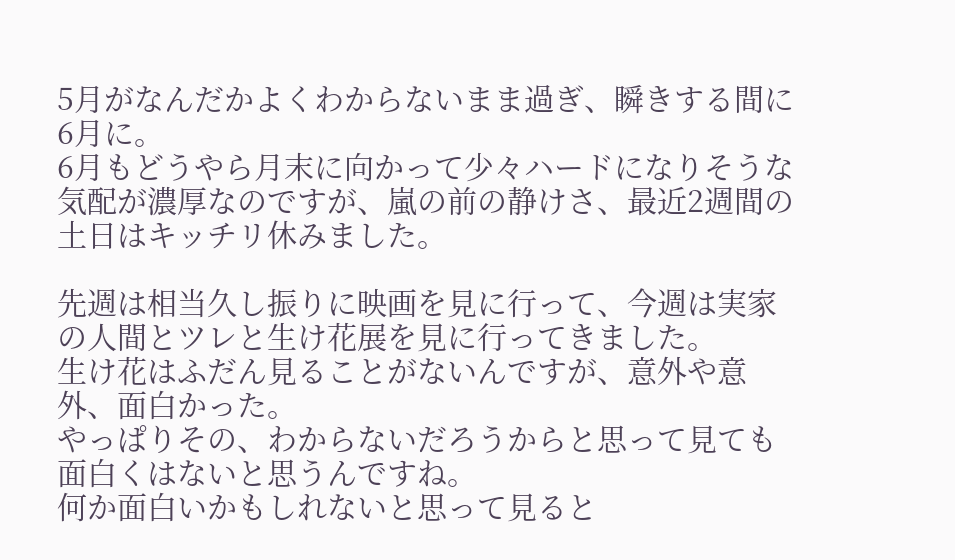5月がなんだかよくわからないまま過ぎ、瞬きする間に6月に。
6月もどうやら月末に向かって少々ハードになりそうな気配が濃厚なのですが、嵐の前の静けさ、最近2週間の土日はキッチリ休みました。

先週は相当久し振りに映画を見に行って、今週は実家の人間とツレと生け花展を見に行ってきました。
生け花はふだん見ることがないんですが、意外や意外、面白かった。
やっぱりその、わからないだろうからと思って見ても面白くはないと思うんですね。
何か面白いかもしれないと思って見ると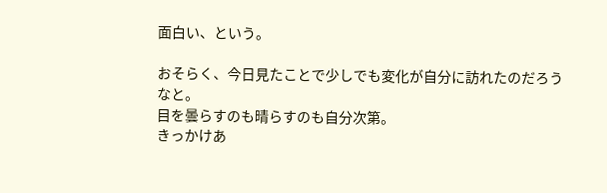面白い、という。

おそらく、今日見たことで少しでも変化が自分に訪れたのだろうなと。
目を曇らすのも晴らすのも自分次第。
きっかけあ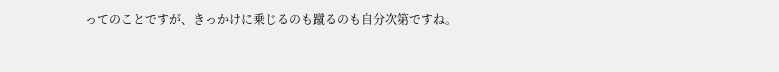ってのことですが、きっかけに乗じるのも蹴るのも自分次第ですね。